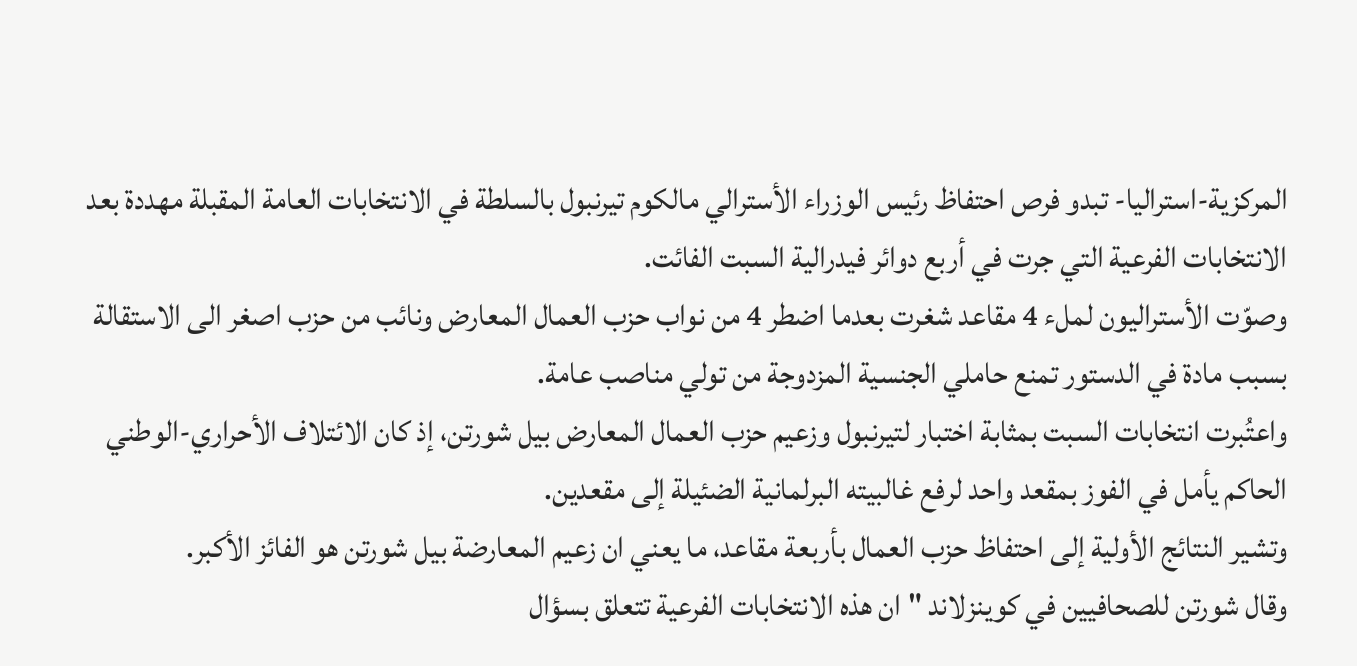المركزية-استراليا- تبدو فرص احتفاظ رئيس الوزراء الأسترالي مالكوم تيرنبول بالسلطة في الانتخابات العامة المقبلة مهددة بعد الانتخابات الفرعية التي جرت في أربع دوائر فيدرالية السبت الفائت.
وصوّت الأستراليون لملء 4 مقاعد شغرت بعدما اضطر 4 من نواب حزب العمال المعارض ونائب من حزب اصغر الى الاستقالة بسبب مادة في الدستور تمنع حاملي الجنسية المزدوجة من تولي مناصب عامة.
واعتُبرت انتخابات السبت بمثابة اختبار لتيرنبول وزعيم حزب العمال المعارض بيل شورتن، إذ كان الائتلاف الأحراري-الوطني الحاكم يأمل في الفوز بمقعد واحد لرفع غالبيته البرلمانية الضئيلة إلى مقعدين.
وتشير النتائج الأولية إلى احتفاظ حزب العمال بأربعة مقاعد، ما يعني ان زعيم المعارضة بيل شورتن هو الفائز الأكبر.
وقال شورتن للصحافيين في كوينزلاند "ان هذه الانتخابات الفرعية تتعلق بسؤال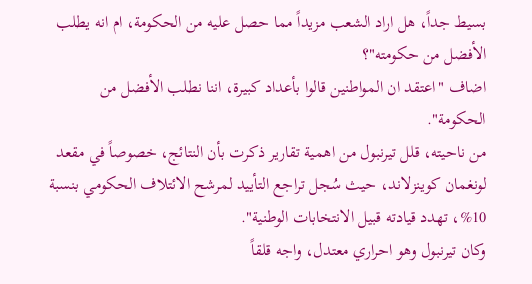بسيط جداً، هل اراد الشعب مزيداً مما حصل عليه من الحكومة، ام انه يطلب الأفضل من حكومته"؟
اضاف "اعتقد ان المواطنين قالوا بأعداد كبيرة، اننا نطلب الأفضل من الحكومة".
من ناحيته، قلل تيرنبول من اهمية تقارير ذكرت بأن النتائج، خصوصاً في مقعد لونغمان كوينزلاند، حيث سُجل تراجع التأييد لمرشح الائتلاف الحكومي بنسبة 10%، تهدد قيادته قبيل الانتخابات الوطنية".
وكان تيرنبول وهو احراري معتدل، واجه قلقاً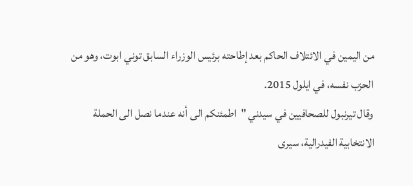من اليمين في الائتلاف الحاكم بعد إطاحته برئيس الوزراء السابق توني ابوت، وهو من الحزب نفسه، في ايلول 2015.
وقال تيرنبول للصحافيين في سيدني "اطمئنكم الى أنه عندما نصل الى الحملة الانتخابية الفيدرالية، سيرى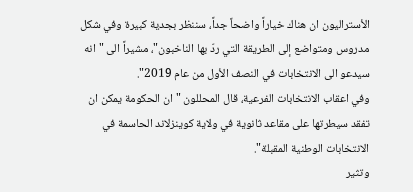الأستراليون ان هناك خياراً واضحاً جداً، سننظر بجدية كبيرة وفي شكل مدروس ومتواضع إلى الطريقة التي ردّ بها الناخبون"، مشيراً الى "انه سيدعو الى الانتخابات في النصف الأول من عام 2019".
وفي اعقاب الانتخابات الفرعية، قال المحللون "ان الحكومة يمكن ان تفقد سيطرتها على مقاعد ثانوية في ولاية كوينزلاند الحاسمة في الانتخابات الوطنية المقبلة".
وتثير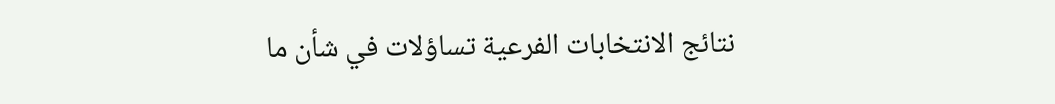نتائج الانتخابات الفرعية تساؤلات في شأن ما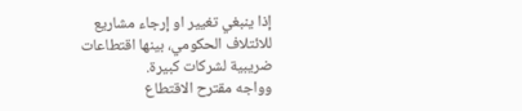إذا ينبغي تغيير او إرجاء مشاريع للائتلاف الحكومي، بينها اقتطاعات ضريبية لشركات كبيرة.
وواجه مقترح الاقتطاع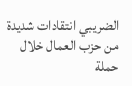الضريبي انتقادات شديدة من حزب العمال خلال حملة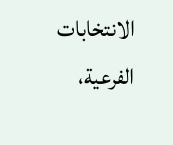الانتخابات الفرعية،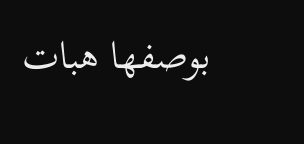بوصفها هبات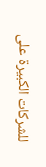للشركات الكبيرة على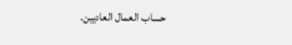حساب العمال العاديين.